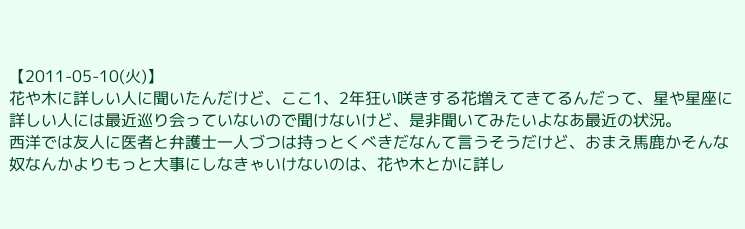【2011-05-10(火)】
花や木に詳しい人に聞いたんだけど、ここ1、2年狂い咲きする花増えてきてるんだって、星や星座に詳しい人には最近巡り会っていないので聞けないけど、是非聞いてみたいよなあ最近の状況。
西洋では友人に医者と弁護士一人づつは持っとくべきだなんて言うそうだけど、おまえ馬鹿かそんな奴なんかよりもっと大事にしなきゃいけないのは、花や木とかに詳し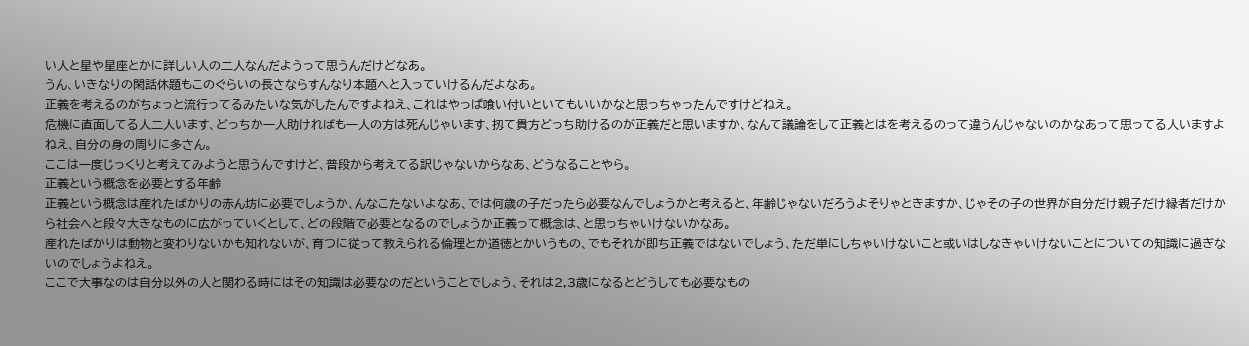い人と星や星座とかに詳しい人の二人なんだようって思うんだけどなあ。
うん、いきなりの閑話休題もこのぐらいの長さならすんなり本題へと入っていけるんだよなあ。
正義を考えるのがちょっと流行ってるみたいな気がしたんですよねえ、これはやっぱ喰い付いといてもいいかなと思っちゃったんですけどねえ。
危機に直面してる人二人います、どっちか一人助ければも一人の方は死んじゃいます、扨て貴方どっち助けるのが正義だと思いますか、なんて議論をして正義とはを考えるのって違うんじゃないのかなあって思ってる人いますよねえ、自分の身の周りに多さん。
ここは一度じっくりと考えてみようと思うんですけど、普段から考えてる訳じゃないからなあ、どうなることやら。
正義という概念を必要とする年齢
正義という概念は産れたばかりの赤ん坊に必要でしょうか、んなこたないよなあ、では何歳の子だったら必要なんでしょうかと考えると、年齢じゃないだろうよそりゃときますか、じゃその子の世界が自分だけ親子だけ縁者だけから社会へと段々大きなものに広がっていくとして、どの段階で必要となるのでしょうか正義って概念は、と思っちゃいけないかなあ。
産れたばかりは動物と変わりないかも知れないが、育つに従って教えられる倫理とか道徳とかいうもの、でもそれが即ち正義ではないでしょう、ただ単にしちゃいけないこと或いはしなきゃいけないことについての知識に過ぎないのでしょうよねえ。
ここで大事なのは自分以外の人と関わる時にはその知識は必要なのだということでしょう、それは2,3歳になるとどうしても必要なもの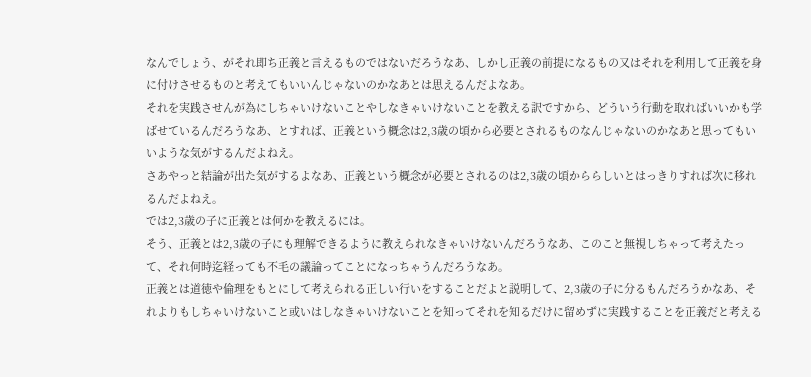なんでしょう、がそれ即ち正義と言えるものではないだろうなあ、しかし正義の前提になるもの又はそれを利用して正義を身に付けさせるものと考えてもいいんじゃないのかなあとは思えるんだよなあ。
それを実践させんが為にしちゃいけないことやしなきゃいけないことを教える訳ですから、どういう行動を取ればいいかも学ばせているんだろうなあ、とすれば、正義という概念は2,3歳の頃から必要とされるものなんじゃないのかなあと思ってもいいような気がするんだよねえ。
さあやっと結論が出た気がするよなあ、正義という概念が必要とされるのは2,3歳の頃かららしいとはっきりすれば次に移れるんだよねえ。
では2,3歳の子に正義とは何かを教えるには。
そう、正義とは2,3歳の子にも理解できるように教えられなきゃいけないんだろうなあ、このこと無視しちゃって考えたって、それ何時迄経っても不毛の議論ってことになっちゃうんだろうなあ。
正義とは道徳や倫理をもとにして考えられる正しい行いをすることだよと説明して、2,3歳の子に分るもんだろうかなあ、それよりもしちゃいけないこと或いはしなきゃいけないことを知ってそれを知るだけに留めずに実践することを正義だと考える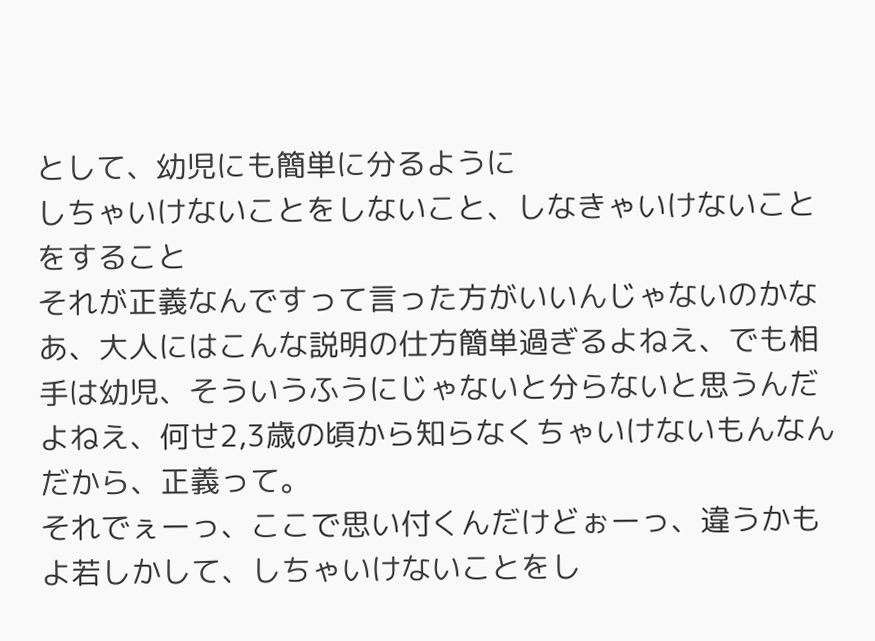として、幼児にも簡単に分るように
しちゃいけないことをしないこと、しなきゃいけないことをすること
それが正義なんですって言った方がいいんじゃないのかなあ、大人にはこんな説明の仕方簡単過ぎるよねえ、でも相手は幼児、そういうふうにじゃないと分らないと思うんだよねえ、何せ2,3歳の頃から知らなくちゃいけないもんなんだから、正義って。
それでぇーっ、ここで思い付くんだけどぉーっ、違うかもよ若しかして、しちゃいけないことをし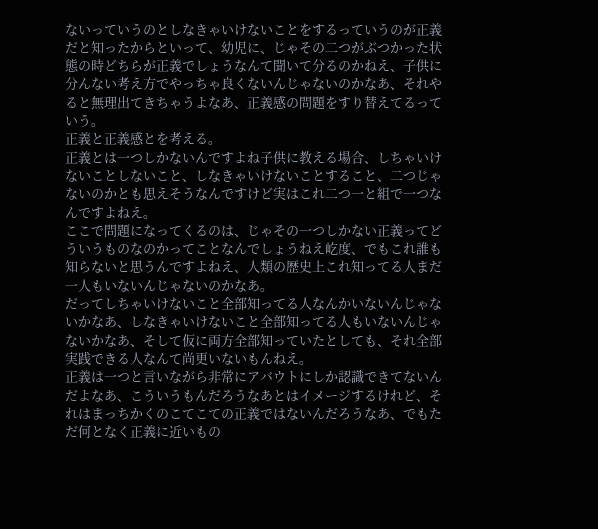ないっていうのとしなきゃいけないことをするっていうのが正義だと知ったからといって、幼児に、じゃその二つがぶつかった状態の時どちらが正義でしょうなんて聞いて分るのかねえ、子供に分んない考え方でやっちゃ良くないんじゃないのかなあ、それやると無理出てきちゃうよなあ、正義感の問題をすり替えてるっていう。
正義と正義感とを考える。
正義とは一つしかないんですよね子供に教える場合、しちゃいけないことしないこと、しなきゃいけないことすること、二つじゃないのかとも思えそうなんですけど実はこれ二つ一と組で一つなんですよねえ。
ここで問題になってくるのは、じゃその一つしかない正義ってどういうものなのかってことなんでしょうねえ屹度、でもこれ誰も知らないと思うんですよねえ、人類の歴史上これ知ってる人まだ一人もいないんじゃないのかなあ。
だってしちゃいけないこと全部知ってる人なんかいないんじゃないかなあ、しなきゃいけないこと全部知ってる人もいないんじゃないかなあ、そして仮に両方全部知っていたとしても、それ全部実践できる人なんて尚更いないもんねえ。
正義は一つと言いながら非常にアバウトにしか認識できてないんだよなあ、こういうもんだろうなあとはイメージするけれど、それはまっちかくのこてこての正義ではないんだろうなあ、でもただ何となく正義に近いもの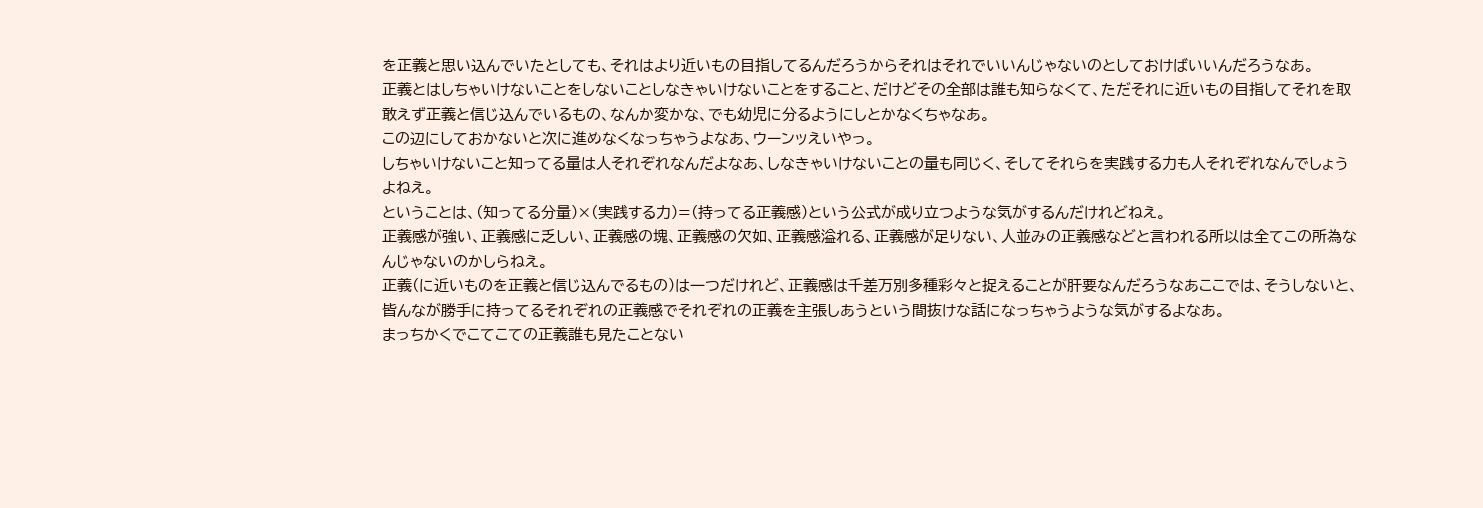を正義と思い込んでいたとしても、それはより近いもの目指してるんだろうからそれはそれでいいんじゃないのとしておけばいいんだろうなあ。
正義とはしちゃいけないことをしないことしなきゃいけないことをすること、だけどその全部は誰も知らなくて、ただそれに近いもの目指してそれを取敢えず正義と信じ込んでいるもの、なんか変かな、でも幼児に分るようにしとかなくちゃなあ。
この辺にしておかないと次に進めなくなっちゃうよなあ、ウーンッえいやっ。
しちゃいけないこと知ってる量は人それぞれなんだよなあ、しなきゃいけないことの量も同じく、そしてそれらを実践する力も人それぞれなんでしょうよねえ。
ということは、(知ってる分量)×(実践する力)=(持ってる正義感)という公式が成り立つような気がするんだけれどねえ。
正義感が強い、正義感に乏しい、正義感の塊、正義感の欠如、正義感溢れる、正義感が足りない、人並みの正義感などと言われる所以は全てこの所為なんじゃないのかしらねえ。
正義(に近いものを正義と信じ込んでるもの)は一つだけれど、正義感は千差万別多種彩々と捉えることが肝要なんだろうなあここでは、そうしないと、皆んなが勝手に持ってるそれぞれの正義感でそれぞれの正義を主張しあうという間抜けな話になっちゃうような気がするよなあ。
まっちかくでこてこての正義誰も見たことない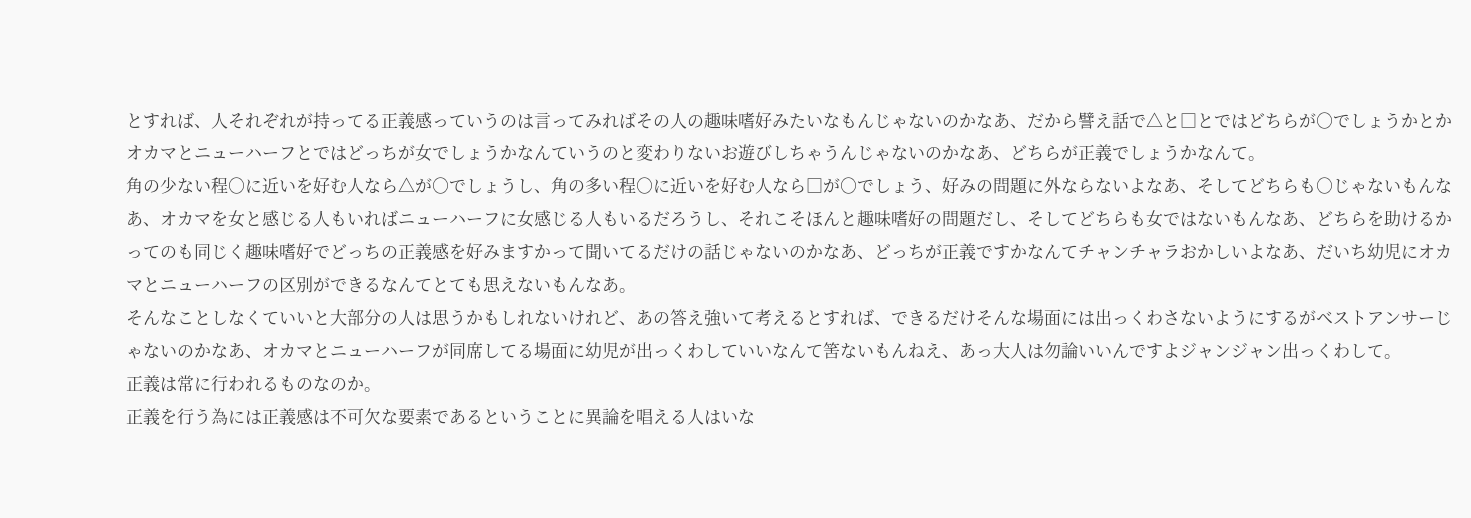とすれば、人それぞれが持ってる正義感っていうのは言ってみればその人の趣味嗜好みたいなもんじゃないのかなあ、だから譬え話で△と□とではどちらが○でしょうかとかオカマとニューハーフとではどっちが女でしょうかなんていうのと変わりないお遊びしちゃうんじゃないのかなあ、どちらが正義でしょうかなんて。
角の少ない程○に近いを好む人なら△が○でしょうし、角の多い程○に近いを好む人なら□が○でしょう、好みの問題に外ならないよなあ、そしてどちらも○じゃないもんなあ、オカマを女と感じる人もいればニューハーフに女感じる人もいるだろうし、それこそほんと趣味嗜好の問題だし、そしてどちらも女ではないもんなあ、どちらを助けるかってのも同じく趣味嗜好でどっちの正義感を好みますかって聞いてるだけの話じゃないのかなあ、どっちが正義ですかなんてチャンチャラおかしいよなあ、だいち幼児にオカマとニューハーフの区別ができるなんてとても思えないもんなあ。
そんなことしなくていいと大部分の人は思うかもしれないけれど、あの答え強いて考えるとすれば、できるだけそんな場面には出っくわさないようにするがベストアンサーじゃないのかなあ、オカマとニューハーフが同席してる場面に幼児が出っくわしていいなんて筈ないもんねえ、あっ大人は勿論いいんですよジャンジャン出っくわして。
正義は常に行われるものなのか。
正義を行う為には正義感は不可欠な要素であるということに異論を唱える人はいな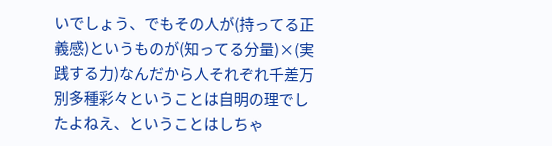いでしょう、でもその人が(持ってる正義感)というものが(知ってる分量)×(実践する力)なんだから人それぞれ千差万別多種彩々ということは自明の理でしたよねえ、ということはしちゃ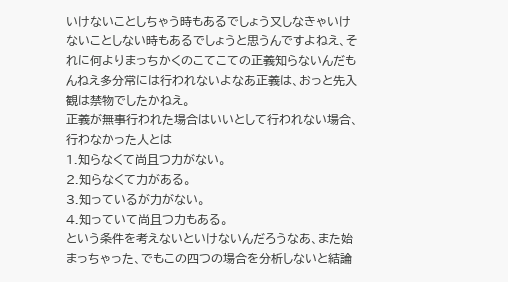いけないことしちゃう時もあるでしょう又しなきゃいけないことしない時もあるでしょうと思うんですよねえ、それに何よりまっちかくのこてこての正義知らないんだもんねえ多分常には行われないよなあ正義は、おっと先入観は禁物でしたかねえ。
正義が無事行われた場合はいいとして行われない場合、行わなかった人とは
1.知らなくて尚且つ力がない。
2.知らなくて力がある。
3.知っているが力がない。
4.知っていて尚且つ力もある。
という条件を考えないといけないんだろうなあ、また始まっちゃった、でもこの四つの場合を分析しないと結論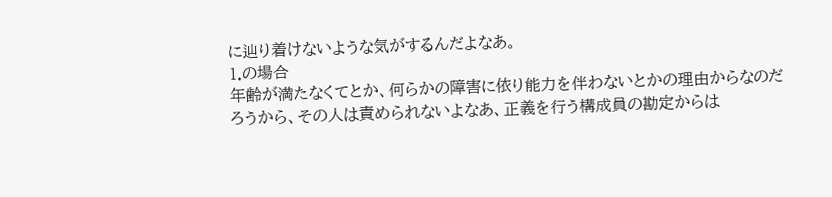に辿り着けないような気がするんだよなあ。
1.の場合
年齢が満たなくてとか、何らかの障害に依り能力を伴わないとかの理由からなのだろうから、その人は責められないよなあ、正義を行う構成員の勘定からは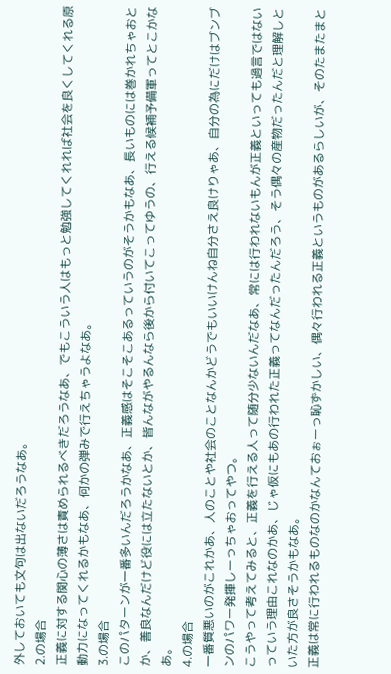外しておいても文句は出ないだろうなあ。
2.の場合
正義に対する関心の薄さは責められるべきだろうなあ、でもこういう人はもっと勉強してくれれば社会を良くしてくれる原動力になってくれるかもなあ、何かの弾みで行えちゃうよなあ。
3.の場合
このパターンが一番多いんだろうかなあ、正義感はそこそこあるっていうのがそうかもなあ、長いものには巻かれちゃおとか、善良なんだけど役には立たないとか、皆んながやるんなら後から付いてこってゆうの、行える候補予備軍ってとこかなあ。
4.の場合
一番質悪いのがこれかあ、人のことや社会のことなんかどうでもいいけんね自分さえ良けりゃあ、自分の為にだけはブンブンのパワー発揮しーっちゃおってやつ。
こうやって考えてみると、正義を行える人って随分少ないんだなあ、常には行われないもんが正義といっても過言ではないっていう理由これなのかあ、じゃ仮にもあの行われた正義ってなんだったんだろう、そう偶々の産物だったんだと理解しといた方が良さそうかもなあ。
正義は常に行われるものなのかなんておぉーっ恥ずかしい、偶々行われる正義というものがあるらしいが、そのたまたまと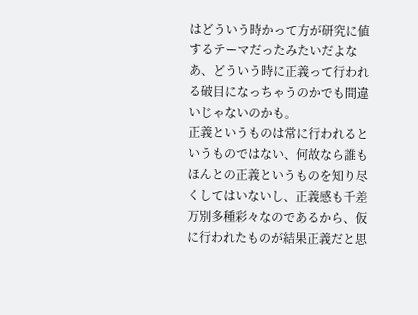はどういう時かって方が研究に値するテーマだったみたいだよなあ、どういう時に正義って行われる破目になっちゃうのかでも間違いじゃないのかも。
正義というものは常に行われるというものではない、何故なら誰もほんとの正義というものを知り尽くしてはいないし、正義感も千差万別多種彩々なのであるから、仮に行われたものが結果正義だと思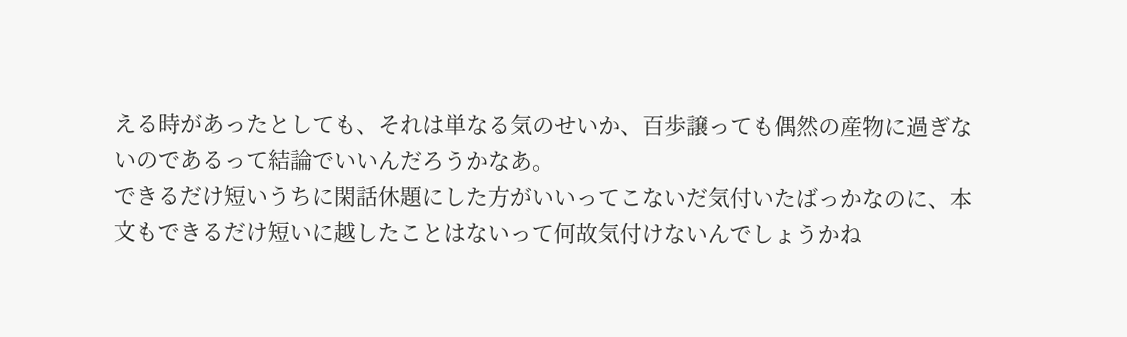える時があったとしても、それは単なる気のせいか、百歩譲っても偶然の産物に過ぎないのであるって結論でいいんだろうかなあ。
できるだけ短いうちに閑話休題にした方がいいってこないだ気付いたばっかなのに、本文もできるだけ短いに越したことはないって何故気付けないんでしょうかね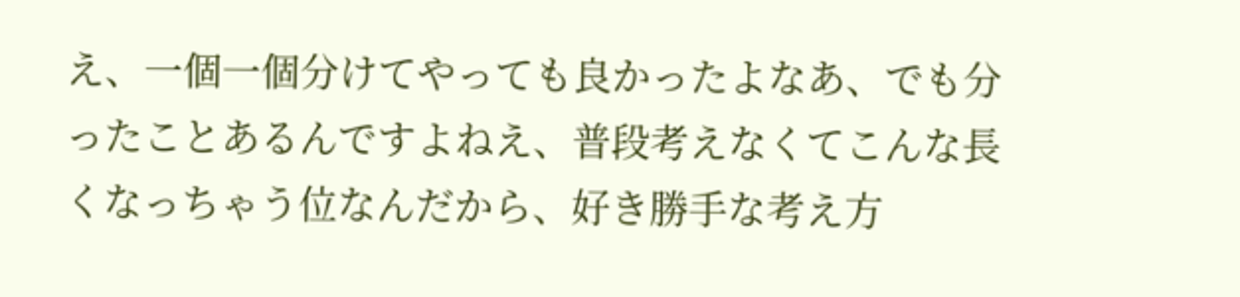え、一個一個分けてやっても良かったよなあ、でも分ったことあるんですよねえ、普段考えなくてこんな長くなっちゃう位なんだから、好き勝手な考え方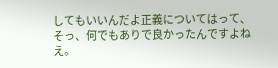してもいいんだよ正義についてはって、そっ、何でもありで良かったんですよねえ。